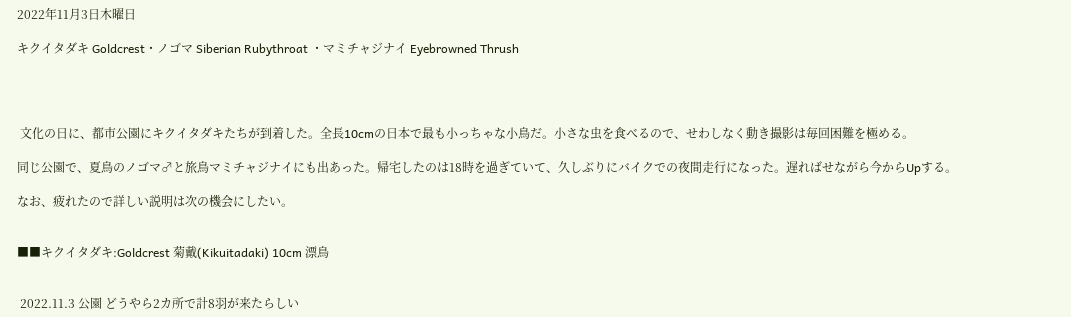2022年11月3日木曜日

キクイタダキ Goldcrest・ノゴマ Siberian Rubythroat ・マミチャジナイ Eyebrowned Thrush




 文化の日に、都市公園にキクイタダキたちが到着した。全長10cmの日本で最も小っちゃな小鳥だ。小さな虫を食べるので、せわしなく動き撮影は毎回困難を極める。

同じ公園で、夏鳥のノゴマ♂と旅鳥マミチャジナイにも出あった。帰宅したのは18時を過ぎていて、久しぶりにバイクでの夜間走行になった。遅ればせながら今からUpする。

なお、疲れたので詳しい説明は次の機会にしたい。


■■キクイタダキ:Goldcrest 菊戴(Kikuitadaki) 10cm 漂鳥


 2022.11.3 公園 どうやら2カ所で計8羽が来たらしい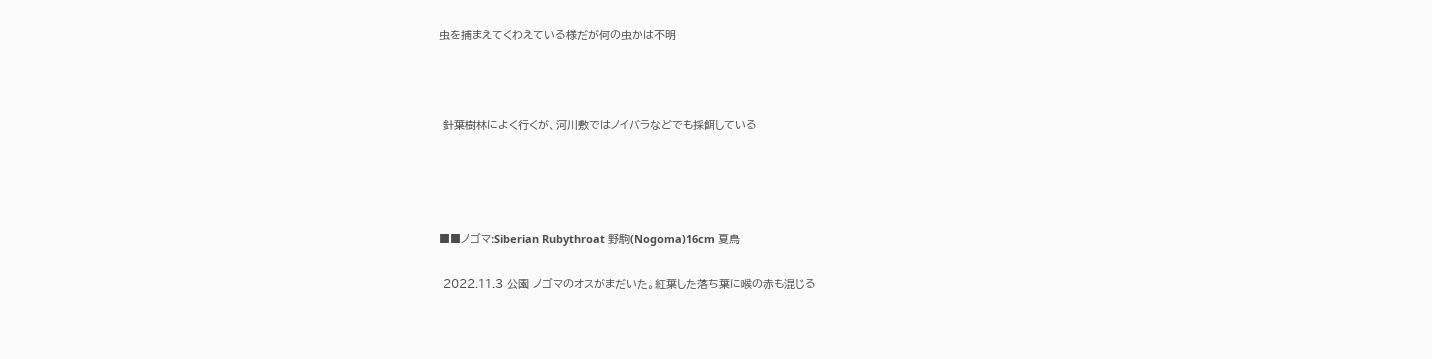虫を捕まえてくわえている様だが何の虫かは不明



 針葉樹林によく行くが、河川敷ではノイバラなどでも採餌している




■■ノゴマ:Siberian Rubythroat 野駒(Nogoma)16cm 夏鳥

 2022.11.3 公園 ノゴマのオスがまだいた。紅葉した落ち葉に喉の赤も混じる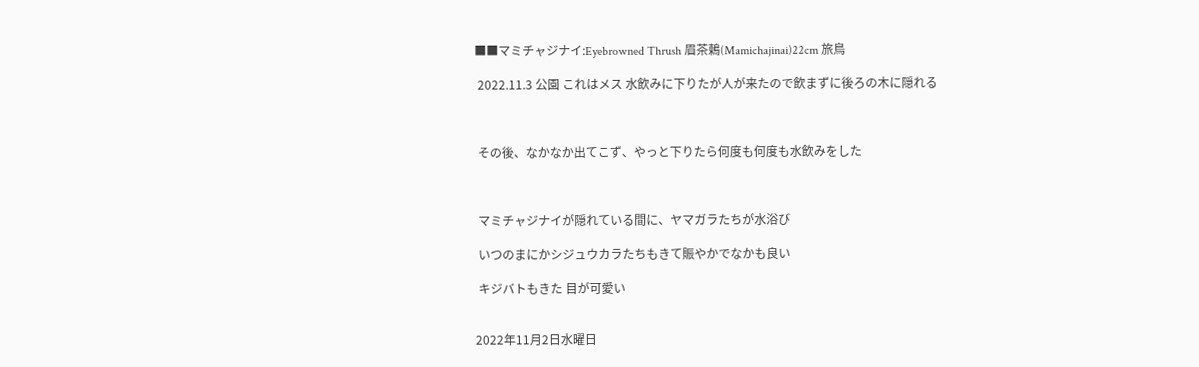■■マミチャジナイ:Eyebrowned Thrush 眉茶鶫(Mamichajinai)22cm 旅鳥

 2022.11.3 公園 これはメス 水飲みに下りたが人が来たので飲まずに後ろの木に隠れる



 その後、なかなか出てこず、やっと下りたら何度も何度も水飲みをした



 マミチャジナイが隠れている間に、ヤマガラたちが水浴び

 いつのまにかシジュウカラたちもきて賑やかでなかも良い

 キジバトもきた 目が可愛い


2022年11月2日水曜日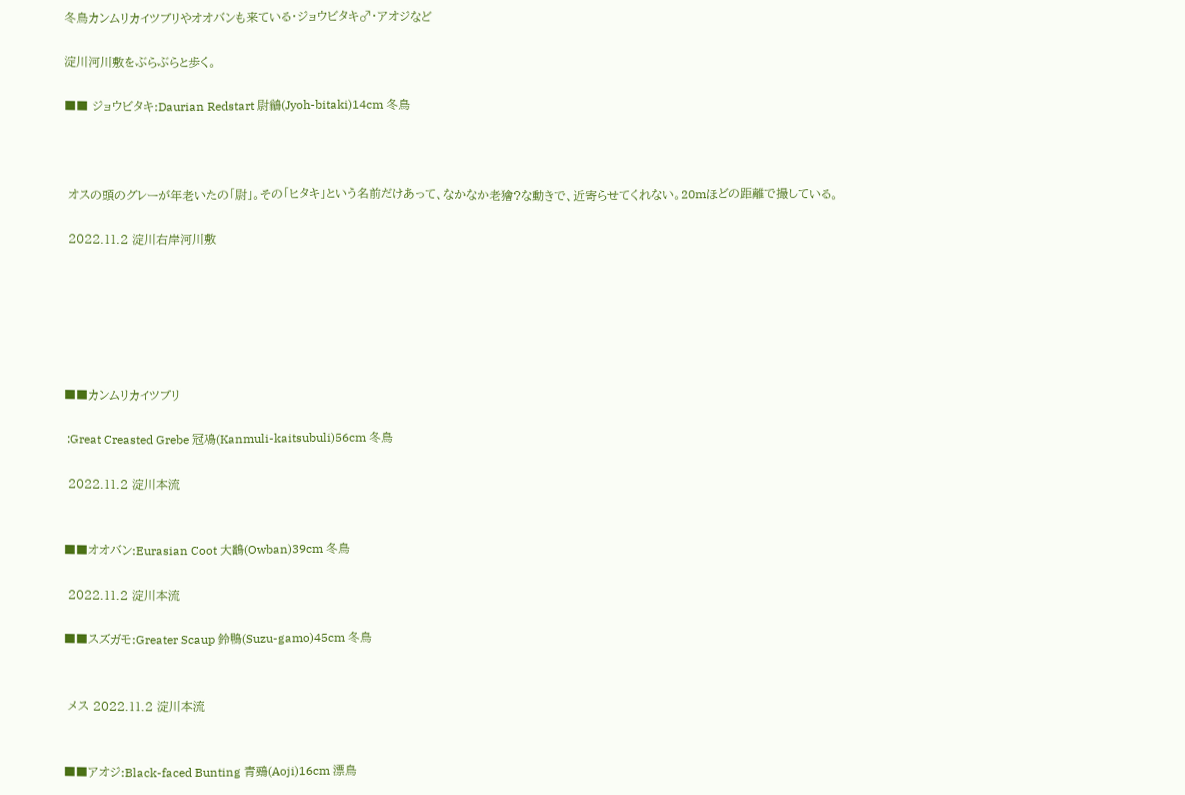冬鳥カンムリカイツブリやオオバンも来ている・ジョウビタキ♂・アオジなど

淀川河川敷をぶらぶらと歩く。

■■ ジョウビタキ:Daurian Redstart 尉鶲(Jyoh-bitaki)14cm 冬鳥



 オスの頭のグレーが年老いたの「尉」。その「ヒタキ」という名前だけあって、なかなか老獪?な動きで、近寄らせてくれない。20mほどの距離で撮している。

 2022.11.2 淀川右岸河川敷






■■カンムリカイツブリ

 :Great Creasted Grebe 冠鳰(Kanmuli-kaitsubuli)56cm 冬鳥

 2022.11.2 淀川本流


■■オオバン:Eurasian Coot 大鷭(Owban)39cm 冬鳥

 2022.11.2 淀川本流

■■スズガモ:Greater Scaup 鈴鴨(Suzu-gamo)45cm 冬鳥


 メス 2022.11.2 淀川本流


■■アオジ:Black-faced Bunting 青鵐(Aoji)16cm 漂鳥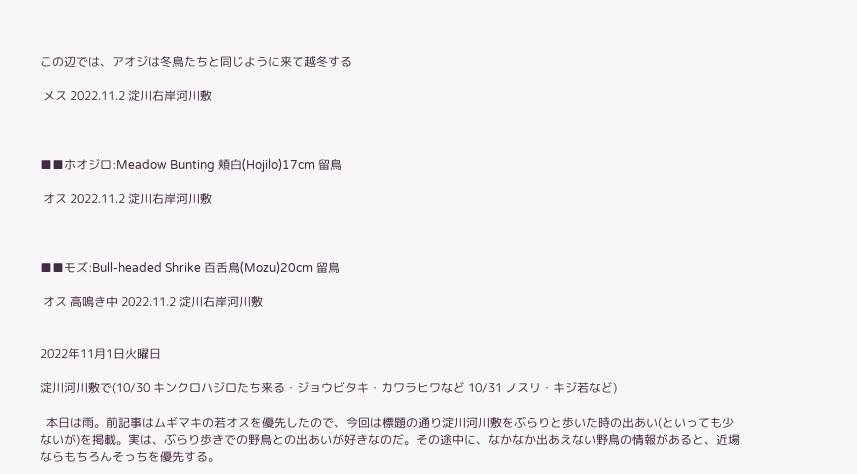この辺では、アオジは冬鳥たちと同じように来て越冬する

 メス 2022.11.2 淀川右岸河川敷



■■ホオジロ:Meadow Bunting 頬白(Hojilo)17cm 留鳥

 オス 2022.11.2 淀川右岸河川敷



■■モズ:Bull-headed Shrike 百舌鳥(Mozu)20cm 留鳥

 オス 高鳴き中 2022.11.2 淀川右岸河川敷


2022年11月1日火曜日

淀川河川敷で(10/30 キンクロハジロたち来る・ジョウビタキ・カワラヒワなど 10/31 ノスリ・キジ若など)

  本日は雨。前記事はムギマキの若オスを優先したので、今回は標題の通り淀川河川敷をぶらりと歩いた時の出あい(といっても少ないが)を掲載。実は、ぶらり歩きでの野鳥との出あいが好きなのだ。その途中に、なかなか出あえない野鳥の情報があると、近場ならもちろんそっちを優先する。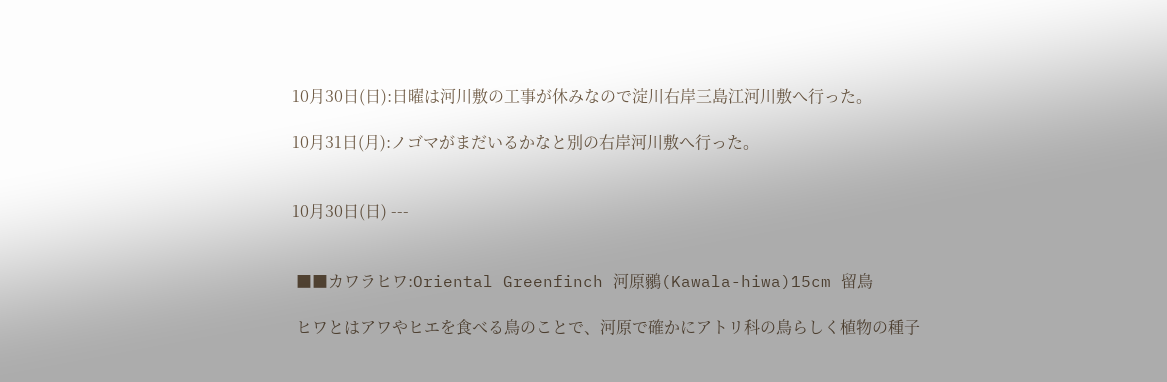10月30日(日):日曜は河川敷の工事が休みなので淀川右岸三島江河川敷へ行った。

10月31日(月):ノゴマがまだいるかなと別の右岸河川敷へ行った。


10月30日(日) ---


 ■■カワラヒワ:Oriental Greenfinch 河原鶸(Kawala-hiwa)15cm 留鳥

 ヒワとはアワやヒエを食べる鳥のことで、河原で確かにアトリ科の鳥らしく植物の種子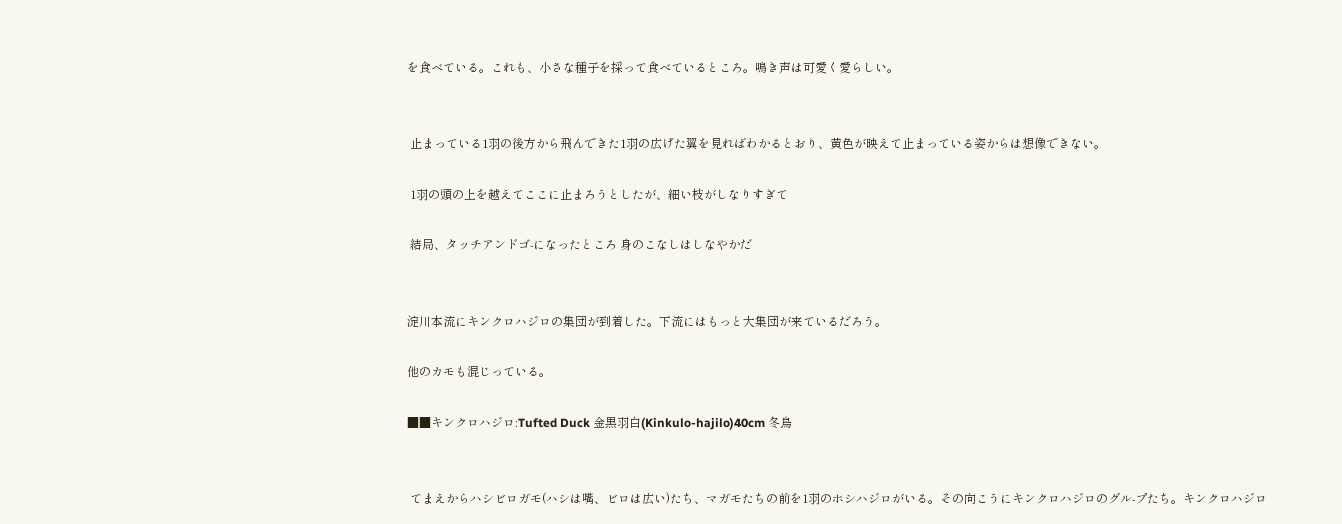を食べている。これも、小さな種子を採って食べているところ。鳴き声は可愛く愛らしい。


 止まっている1羽の後方から飛んできた1羽の広げた翼を見ればわかるとおり、黄色が映えて止まっている姿からは想像できない。

 1羽の頭の上を越えてここに止まろうとしたが、細い枝がしなりすぎて

 結局、タッチアンドゴ-になったところ 身のこなしはしなやかだ


淀川本流にキンクロハジロの集団が到着した。下流にはもっと大集団が来ているだろう。

他のカモも混じっている。

■■キンクロハジロ:Tufted Duck 金黒羽白(Kinkulo-hajilo)40cm 冬鳥


 てまえからハシビロガモ(ハシは嘴、ビロは広い)たち、マガモたちの前を1羽のホシハジロがいる。その向こうにキンクロハジロのグル-プたち。キンクロハジロ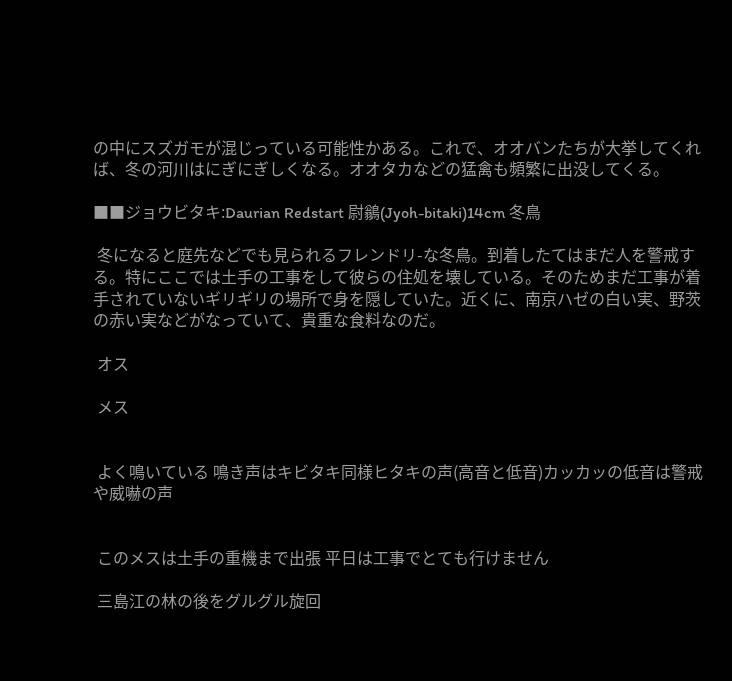の中にスズガモが混じっている可能性かある。これで、オオバンたちが大挙してくれば、冬の河川はにぎにぎしくなる。オオタカなどの猛禽も頻繁に出没してくる。

■■ジョウビタキ:Daurian Redstart 尉鶲(Jyoh-bitaki)14cm 冬鳥

 冬になると庭先などでも見られるフレンドリ-な冬鳥。到着したてはまだ人を警戒する。特にここでは土手の工事をして彼らの住処を壊している。そのためまだ工事が着手されていないギリギリの場所で身を隠していた。近くに、南京ハゼの白い実、野茨の赤い実などがなっていて、貴重な食料なのだ。

 オス

 メス


 よく鳴いている 鳴き声はキビタキ同様ヒタキの声(高音と低音)カッカッの低音は警戒や威嚇の声


 このメスは土手の重機まで出張 平日は工事でとても行けません

 三島江の林の後をグルグル旋回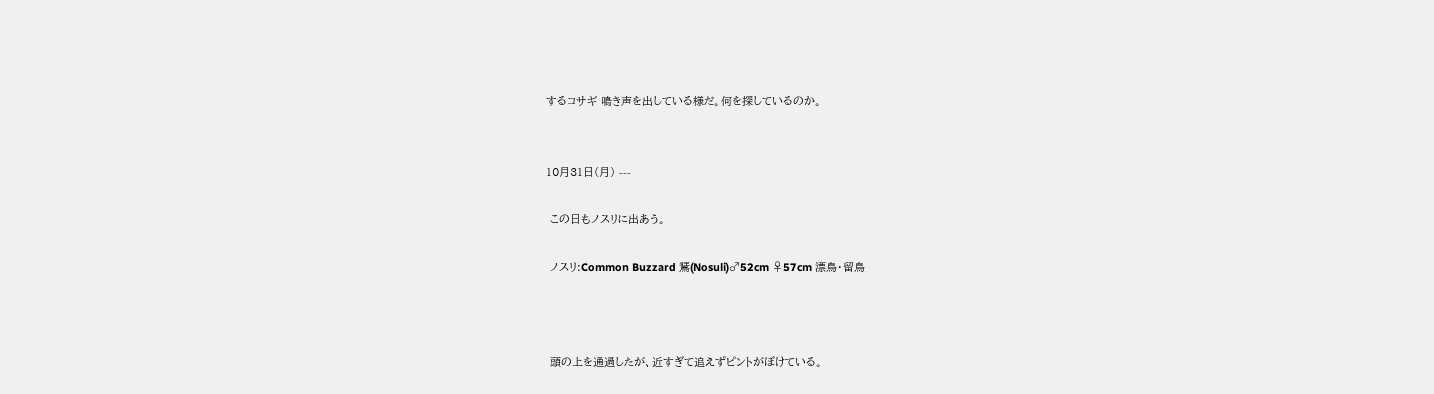するコサギ 鳴き声を出している様だ。何を探しているのか。


10月31日(月) ---

 この日もノスリに出あう。

 ノスリ:Common Buzzard 鵟(Nosuli)♂52cm ♀57cm 漂鳥・留鳥



 頭の上を通過したが、近すぎて追えずピントがぼけている。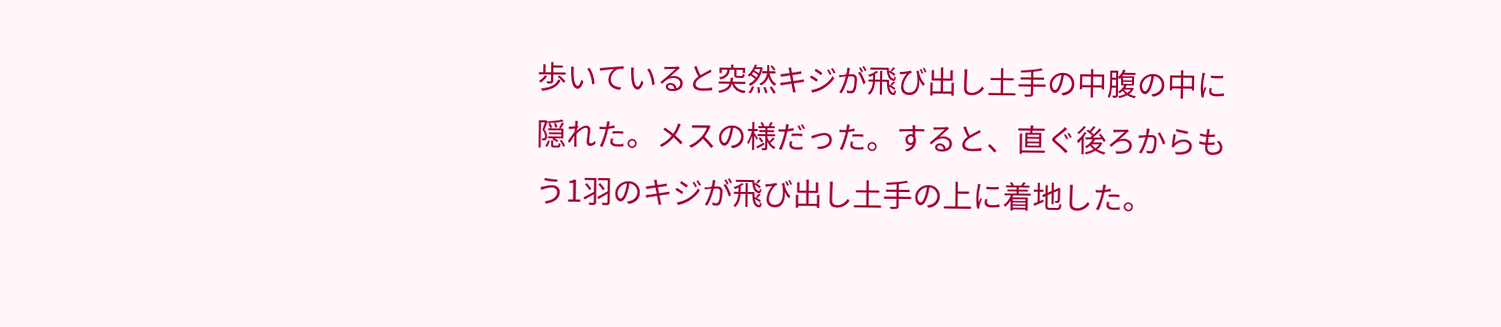歩いていると突然キジが飛び出し土手の中腹の中に隠れた。メスの様だった。すると、直ぐ後ろからもう1羽のキジが飛び出し土手の上に着地した。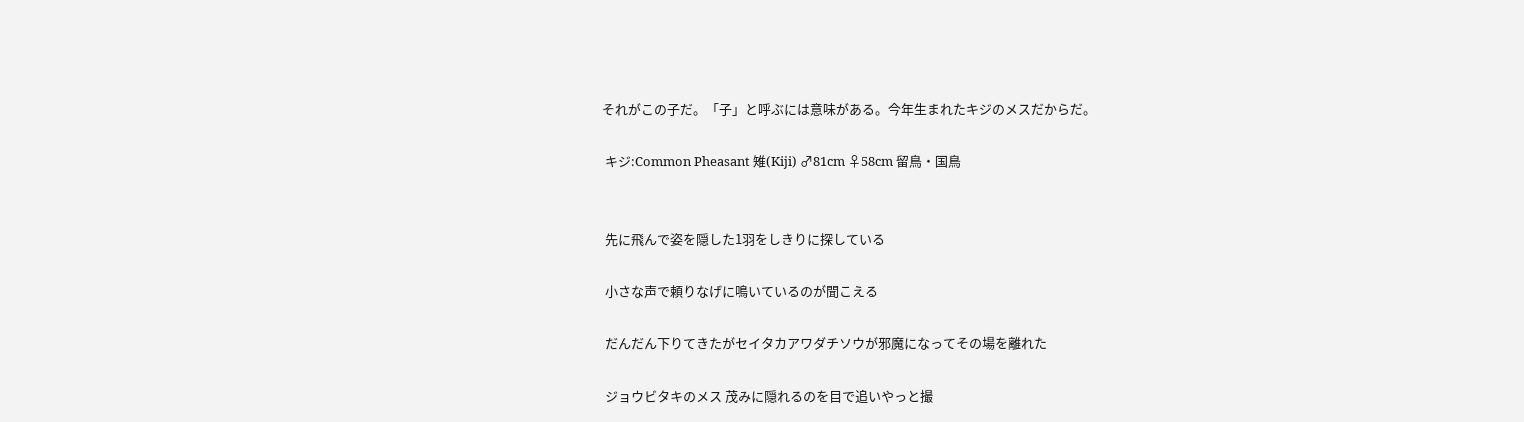それがこの子だ。「子」と呼ぶには意味がある。今年生まれたキジのメスだからだ。

 キジ:Common Pheasant 雉(Kiji) ♂81cm ♀58cm 留鳥・国鳥


 先に飛んで姿を隠した1羽をしきりに探している

 小さな声で頼りなげに鳴いているのが聞こえる

 だんだん下りてきたがセイタカアワダチソウが邪魔になってその場を離れた

 ジョウビタキのメス 茂みに隠れるのを目で追いやっと撮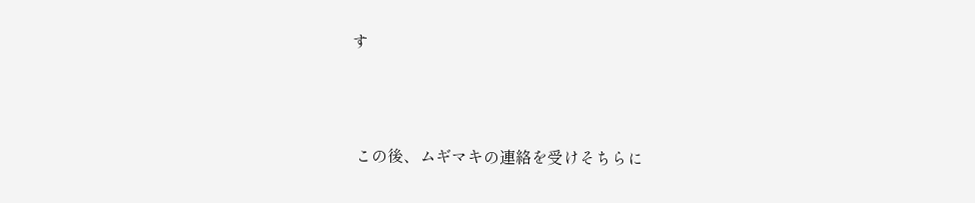す



 この後、ムギマキの連絡を受けそちらに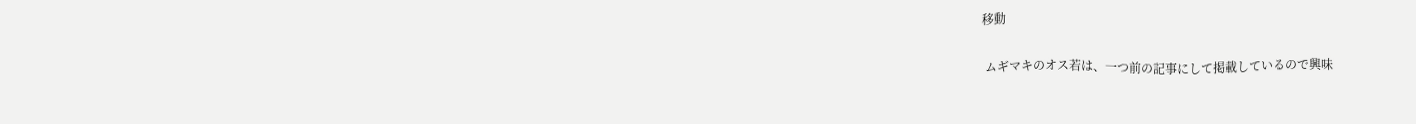移動

 ムギマキのオス若は、一つ前の記事にして掲載しているので興味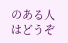のある人はどうぞ